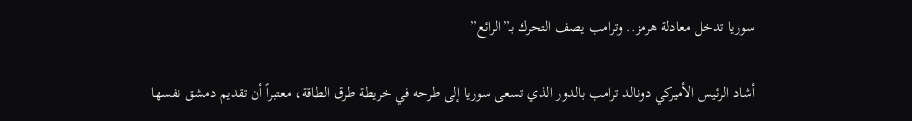سوريا تدخل معادلة هرمز.. وترامب يصف التحرك بـ”الرائع”

أشاد الرئيس الأميركي دونالد ترامب بالدور الذي تسعى سوريا إلى طرحه في خريطة طرق الطاقة، معتبراً أن تقديم دمشق نفسها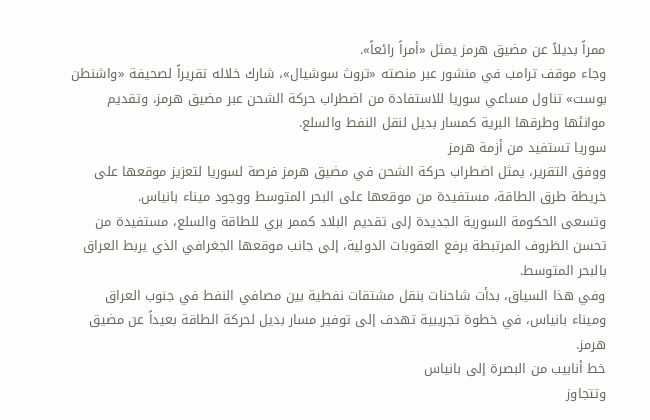ممراً بديلاً عن مضيق هرمز يمثل «أمراً رائعاً».
وجاء موقف ترامب في منشور عبر منصته «تروث سوشيال»، شارك خلاله تقريراً لصحيفة «واشنطن بوست» تناول مساعي سوريا للاستفادة من اضطراب حركة الشحن عبر مضيق هرمز، وتقديم موانئها وطرقها البرية كمسار بديل لنقل النفط والسلع.
سوريا تستفيد من أزمة هرمز
ووفق التقرير، يمثل اضطراب حركة الشحن في مضيق هرمز فرصة لسوريا لتعزيز موقعها على خريطة طرق الطاقة، مستفيدة من موقعها على البحر المتوسط ووجود ميناء بانياس.
وتسعى الحكومة السورية الجديدة إلى تقديم البلاد كممر بري للطاقة والسلع، مستفيدة من تحسن الظروف المرتبطة برفع العقوبات الدولية، إلى جانب موقعها الجغرافي الذي يربط العراق بالبحر المتوسط.
وفي هذا السياق، بدأت شاحنات بنقل مشتقات نفطية بين مصافي النفط في جنوب العراق وميناء بانياس، في خطوة تجريبية تهدف إلى توفير مسار بديل لحركة الطاقة بعيداً عن مضيق هرمز.
خط أنابيب من البصرة إلى بانياس
وتتجاوز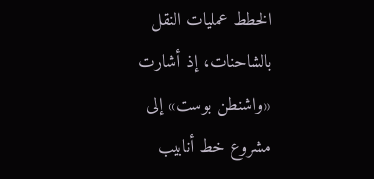الخطط عمليات النقل بالشاحنات، إذ أشارت «واشنطن بوست» إلى مشروع خط أنابيب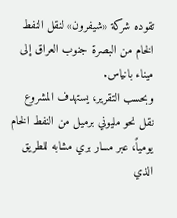تقوده شركة «شيفرون» لنقل النفط الخام من البصرة جنوب العراق إلى ميناء بانياس.
وبحسب التقرير، يستهدف المشروع نقل نحو مليوني برميل من النفط الخام يومياً، عبر مسار بري مشابه للطريق الذي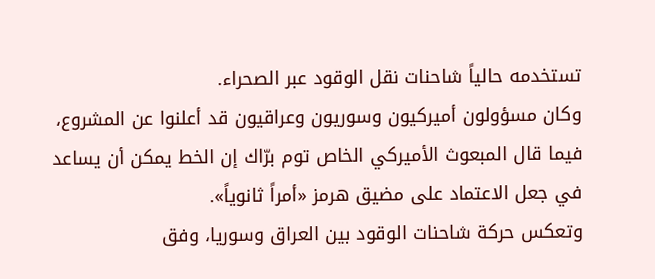تستخدمه حالياً شاحنات نقل الوقود عبر الصحراء.
وكان مسؤولون أميركيون وسوريون وعراقيون قد أعلنوا عن المشروع، فيما قال المبعوث الأميركي الخاص توم برّاك إن الخط يمكن أن يساعد في جعل الاعتماد على مضيق هرمز «أمراً ثانوياً».
وتعكس حركة شاحنات الوقود بين العراق وسوريا، وفق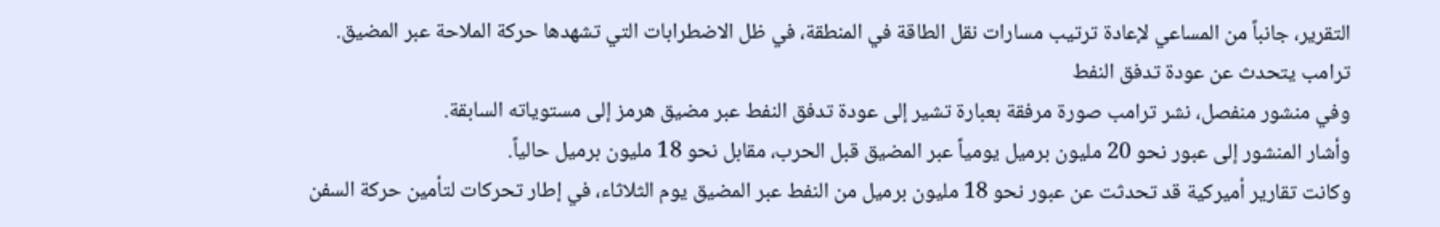التقرير، جانباً من المساعي لإعادة ترتيب مسارات نقل الطاقة في المنطقة، في ظل الاضطرابات التي تشهدها حركة الملاحة عبر المضيق.
ترامب يتحدث عن عودة تدفق النفط
وفي منشور منفصل، نشر ترامب صورة مرفقة بعبارة تشير إلى عودة تدفق النفط عبر مضيق هرمز إلى مستوياته السابقة.
وأشار المنشور إلى عبور نحو 20 مليون برميل يومياً عبر المضيق قبل الحرب، مقابل نحو 18 مليون برميل حالياً.
وكانت تقارير أميركية قد تحدثت عن عبور نحو 18 مليون برميل من النفط عبر المضيق يوم الثلاثاء، في إطار تحركات لتأمين حركة السفن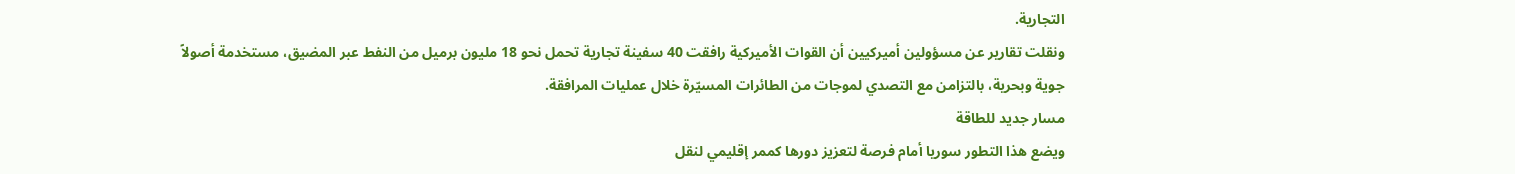التجارية.
ونقلت تقارير عن مسؤولين أميركيين أن القوات الأميركية رافقت 40 سفينة تجارية تحمل نحو 18 مليون برميل من النفط عبر المضيق، مستخدمة أصولاً جوية وبحرية، بالتزامن مع التصدي لموجات من الطائرات المسيّرة خلال عمليات المرافقة.
مسار جديد للطاقة
ويضع هذا التطور سوريا أمام فرصة لتعزيز دورها كممر إقليمي لنقل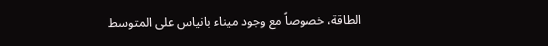الطاقة، خصوصاً مع وجود ميناء بانياس على المتوسط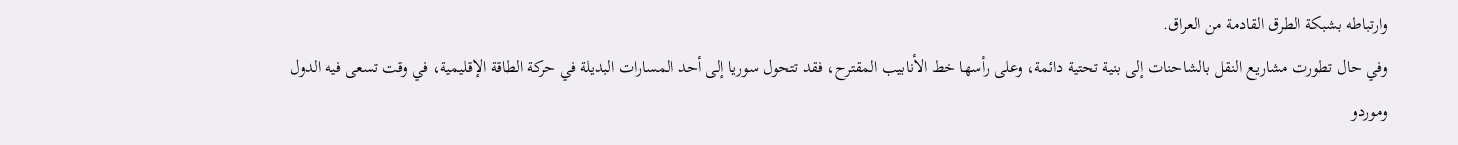وارتباطه بشبكة الطرق القادمة من العراق.
وفي حال تطورت مشاريع النقل بالشاحنات إلى بنية تحتية دائمة، وعلى رأسها خط الأنابيب المقترح، فقد تتحول سوريا إلى أحد المسارات البديلة في حركة الطاقة الإقليمية، في وقت تسعى فيه الدول وموردو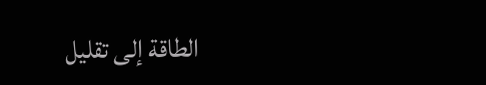الطاقة إلى تقليل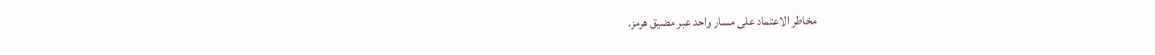مخاطر الاعتماد على مسار واحد عبر مضيق هرمز.